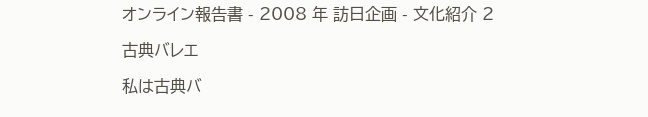オンライン報告書 - 2008 年 訪日企画 - 文化紹介 2

古典バレエ

私は古典バ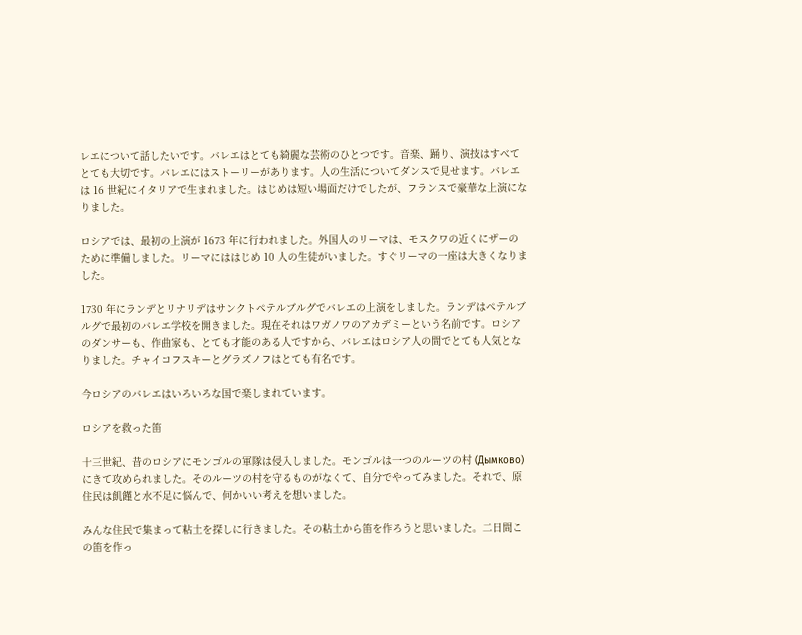レエについて話したいです。バレエはとても綺麗な芸術のひとつです。音楽、踊り、演技はすべてとても大切です。バレエにはストーリーがあります。人の生活についてダンスで見せます。バレエは 16 世紀にイタリアで生まれました。はじめは短い場面だけでしたが、フランスで豪華な上演になりました。

ロシアでは、最初の上演が 1673 年に行われました。外国人のリーマは、モスクワの近くにザーのために準備しました。リーマにははじめ 10 人の生徒がいました。すぐリーマの一座は大きくなりました。

1730 年にランデとリナリデはサンクトペテルブルグでバレエの上演をしました。ランデはペテルブルグで最初のバレエ学校を開きました。現在それはワガノワのアカデミーという名前です。ロシアのダンサーも、作曲家も、とても才能のある人ですから、バレエはロシア人の間でとても人気となりました。チャイコフスキーとグラズノフはとても有名です。

今ロシアのバレエはいろいろな国で楽しまれています。

ロシアを救った笛

十三世紀、昔のロシアにモンゴルの軍隊は侵入しました。モンゴルは一つのルーツの村 (Дымково) にきて攻められました。そのルーツの村を守るものがなくて、自分でやってみました。それで、原住民は飢饉と水不足に悩んで、何かいい考えを想いました。

みんな住民で集まって粘土を探しに行きました。その粘土から笛を作ろうと思いました。二日間この笛を作っ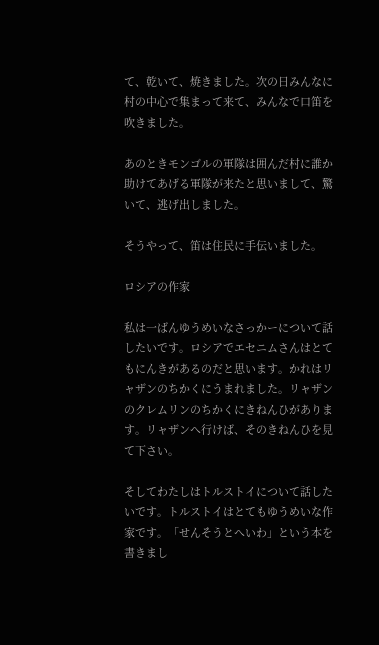て、乾いて、焼きました。次の日みんなに村の中心で集まって来て、みんなで口笛を吹きました。

あのときモンゴルの軍隊は囲んだ村に誰か助けてあげる軍隊が来たと思いまして、驚いて、逃げ出しました。

そうやって、笛は住民に手伝いました。

ロシアの作家

私は一ばんゆうめいなさっかーについて話したいです。ロシアでエセニムさんはとてもにんきがあるのだと思います。かれはリャザンのちかくにうまれました。リャザンのクレムリンのちかくにきねんひがあります。リャザンへ行けば、そのきねんひを見て下さい。

そしてわたしはトルストイについて話したいです。トルストイはとてもゆうめいな作家です。「せんそうとへいわ」という本を書きまし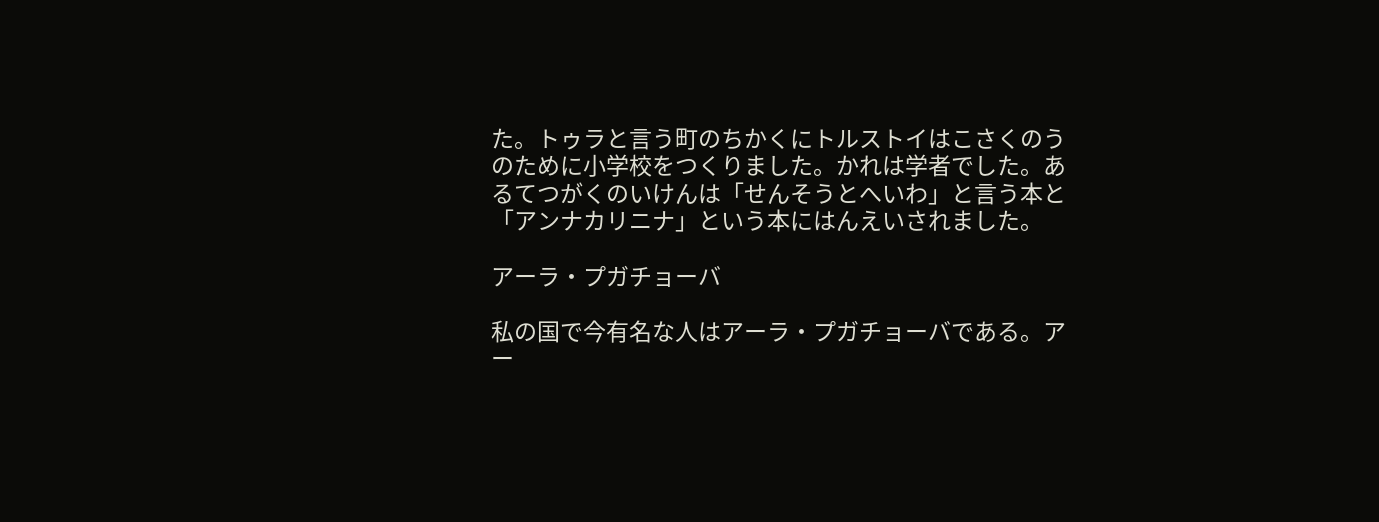た。トゥラと言う町のちかくにトルストイはこさくのうのために小学校をつくりました。かれは学者でした。あるてつがくのいけんは「せんそうとへいわ」と言う本と「アンナカリニナ」という本にはんえいされました。

アーラ・プガチョーバ

私の国で今有名な人はアーラ・プガチョーバである。アー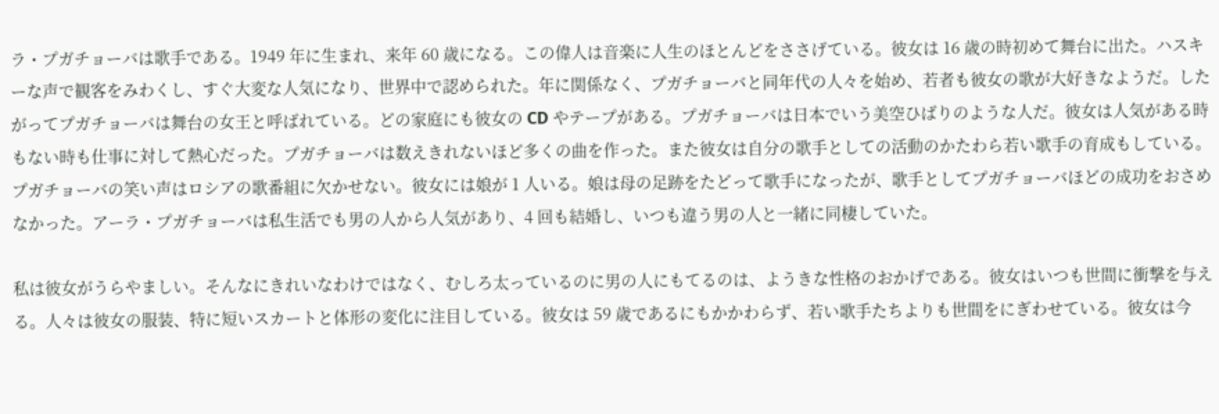ラ・プガチョーバは歌手である。1949 年に生まれ、来年 60 歳になる。この偉人は音楽に人生のほとんどをささげている。彼女は 16 歳の時初めて舞台に出た。ハスキーな声で観客をみわくし、すぐ大変な人気になり、世界中で認められた。年に関係なく、プガチョーバと同年代の人々を始め、若者も彼女の歌が大好きなようだ。したがってプガチョーバは舞台の女王と呼ばれている。どの家庭にも彼女の CD やテープがある。プガチョーバは日本でいう美空ひばりのような人だ。彼女は人気がある時もない時も仕事に対して熱心だった。プガチョーバは数えきれないほど多くの曲を作った。また彼女は自分の歌手としての活動のかたわら若い歌手の育成もしている。プガチョーバの笑い声はロシアの歌番組に欠かせない。彼女には娘が 1 人いる。娘は母の足跡をたどって歌手になったが、歌手としてプガチョーバほどの成功をおさめなかった。アーラ・プガチョーバは私生活でも男の人から人気があり、4 回も結婚し、いつも違う男の人と一緒に同棲していた。

私は彼女がうらやましい。そんなにきれいなわけではなく、むしろ太っているのに男の人にもてるのは、ようきな性格のおかげである。彼女はいつも世間に衝撃を与える。人々は彼女の服装、特に短いスカートと体形の変化に注目している。彼女は 59 歳であるにもかかわらず、若い歌手たちよりも世間をにぎわせている。彼女は今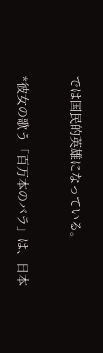では国民的英雄になっている。

*彼女の歌う「百万本のバラ」は、日本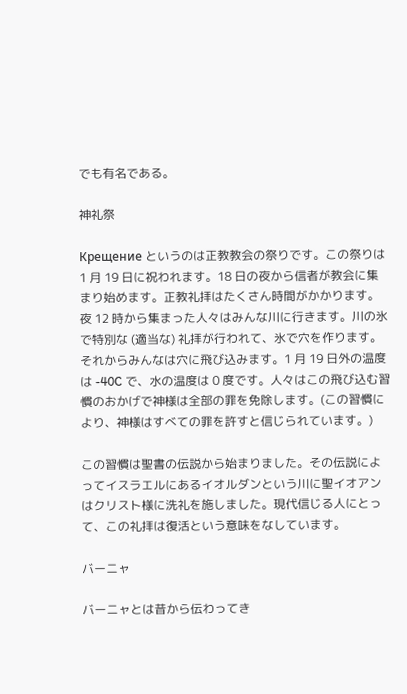でも有名である。

神礼祭

Крещение というのは正教教会の祭りです。この祭りは 1 月 19 日に祝われます。18 日の夜から信者が教会に集まり始めます。正教礼拝はたくさん時間がかかります。夜 12 時から集まった人々はみんな川に行きます。川の氷で特別な (適当な) 礼拝が行われて、氷で穴を作ります。それからみんなは穴に飛び込みます。1 月 19 日外の温度は -40C で、水の温度は 0 度です。人々はこの飛び込む習慣のおかげで神様は全部の罪を免除します。(この習慣により、神様はすべての罪を許すと信じられています。)

この習慣は聖書の伝説から始まりました。その伝説によってイスラエルにあるイオルダンという川に聖イオアンはクリスト様に洗礼を施しました。現代信じる人にとって、この礼拝は復活という意味をなしています。

バーニャ

バーニャとは昔から伝わってき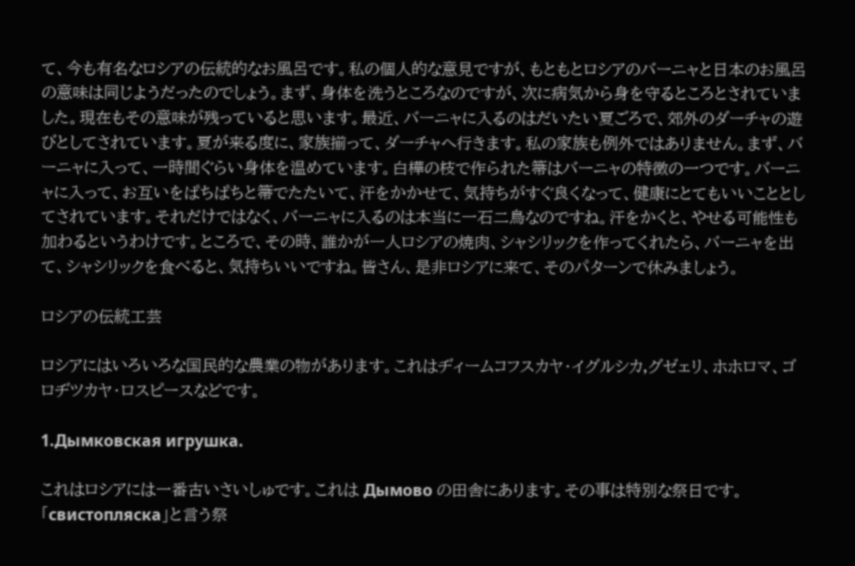て、今も有名なロシアの伝統的なお風呂です。私の個人的な意見ですが、もともとロシアのバーニャと日本のお風呂の意味は同じようだったのでしょう。まず、身体を洗うところなのですが、次に病気から身を守るところとされていました。現在もその意味が残っていると思います。最近、バーニャに入るのはだいたい夏ごろで、郊外のダーチャの遊びとしてされています。夏が来る度に、家族揃って、ダーチャへ行きます。私の家族も例外ではありません。まず、バーニャに入って、一時間ぐらい身体を温めています。白樺の枝で作られた箒はバーニャの特徴の一つです。バーニャに入って、お互いをぱちぱちと箒でたたいて、汗をかかせて、気持ちがすぐ良くなって、健康にとてもいいこととしてされています。それだけではなく、バーニャに入るのは本当に一石二鳥なのですね。汗をかくと、やせる可能性も加わるというわけです。ところで、その時、誰かが一人ロシアの焼肉、シャシリックを作ってくれたら、バーニャを出て、シャシリックを食べると、気持ちいいですね。皆さん、是非ロシアに来て、そのパターンで休みましょう。

ロシアの伝統工芸

ロシアにはいろいろな国民的な農業の物があります。これはヂィームコフスカヤ・イグルシカ,グゼェリ、ホホロマ、ゴロヂツカヤ・ロスピースなどです。

1.Дымковская игрушка.

これはロシアには一番古いさいしゅです。これは Дымово の田舎にあります。その事は特別な祭日です。「свистопляска」と言う祭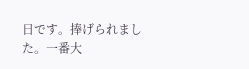日です。捧げられました。一番大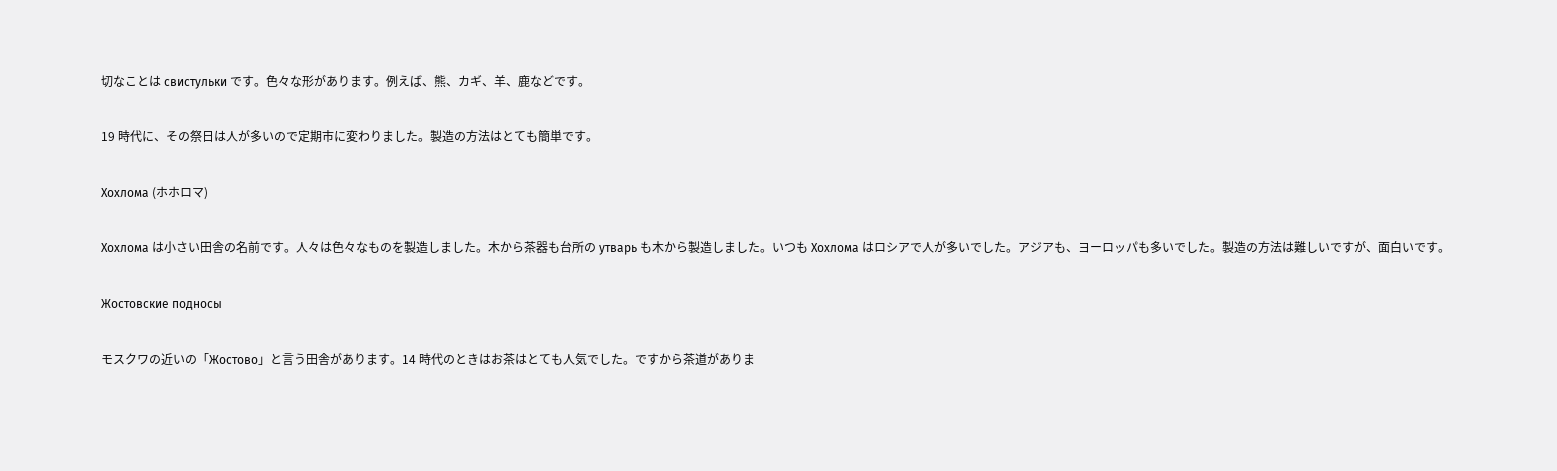切なことは свистульки です。色々な形があります。例えば、熊、カギ、羊、鹿などです。

19 時代に、その祭日は人が多いので定期市に変わりました。製造の方法はとても簡単です。

Хохлома (ホホロマ)

Хохлома は小さい田舎の名前です。人々は色々なものを製造しました。木から茶器も台所の утварь も木から製造しました。いつも Хохлома はロシアで人が多いでした。アジアも、ヨーロッパも多いでした。製造の方法は難しいですが、面白いです。

Жостовские подносы

モスクワの近いの「Жостово」と言う田舎があります。14 時代のときはお茶はとても人気でした。ですから茶道がありま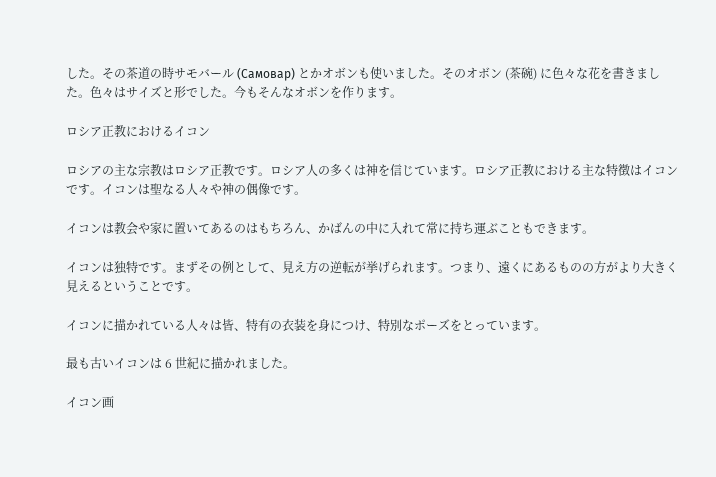した。その茶道の時サモバール (Самовар) とかオボンも使いました。そのオボン (茶碗) に色々な花を書きました。色々はサイズと形でした。今もそんなオボンを作ります。

ロシア正教におけるイコン

ロシアの主な宗教はロシア正教です。ロシア人の多くは神を信じています。ロシア正教における主な特徴はイコンです。イコンは聖なる人々や神の偶像です。

イコンは教会や家に置いてあるのはもちろん、かばんの中に入れて常に持ち運ぶこともできます。

イコンは独特です。まずその例として、見え方の逆転が挙げられます。つまり、遠くにあるものの方がより大きく見えるということです。

イコンに描かれている人々は皆、特有の衣装を身につけ、特別なポーズをとっています。

最も古いイコンは 6 世紀に描かれました。

イコン画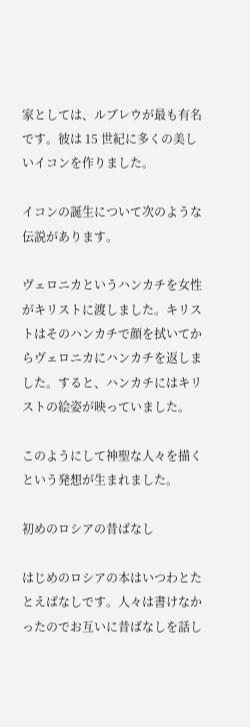家としては、ルブレウが最も有名です。彼は 15 世紀に多くの美しいイコンを作りました。

イコンの誕生について次のような伝説があります。

ヴェロニカというハンカチを女性がキリストに渡しました。キリストはそのハンカチで顔を拭いてからヴェロニカにハンカチを返しました。すると、ハンカチにはキリストの絵姿が映っていました。

このようにして神聖な人々を描くという発想が生まれました。

初めのロシアの昔ばなし

はじめのロシアの本はいつわとたとえばなしです。人々は書けなかったのでお互いに昔ばなしを話し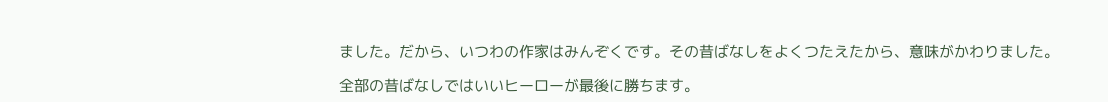ました。だから、いつわの作家はみんぞくです。その昔ばなしをよくつたえたから、意味がかわりました。

全部の昔ばなしではいいヒーローが最後に勝ちます。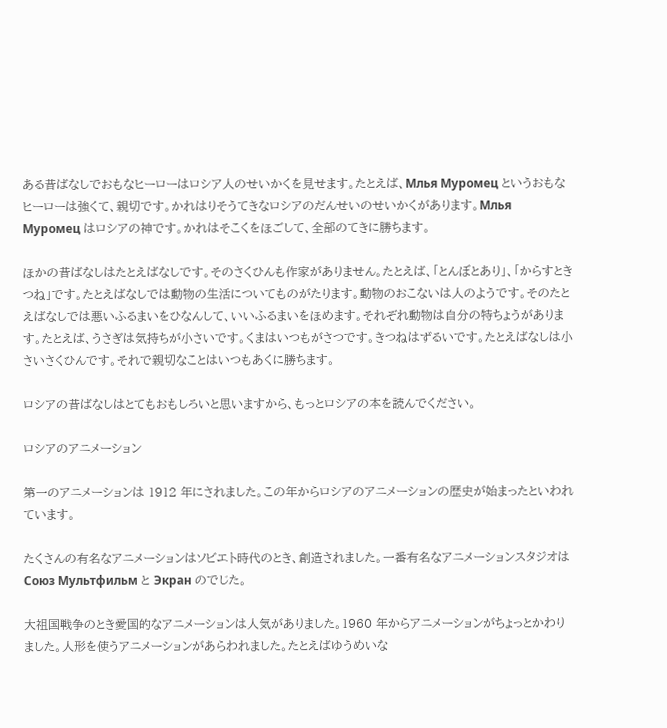ある昔ばなしでおもなヒーローはロシア人のせいかくを見せます。たとえば、Млья Муромец というおもなヒーローは強くて、親切です。かれはりそうてきなロシアのだんせいのせいかくがあります。Млья Муромец はロシアの神です。かれはそこくをほごして、全部のてきに勝ちます。

ほかの昔ばなしはたとえばなしです。そのさくひんも作家がありません。たとえば、「とんぼとあり」、「からすときつね」です。たとえばなしでは動物の生活についてものがたります。動物のおこないは人のようです。そのたとえばなしでは悪いふるまいをひなんして、いいふるまいをほめます。それぞれ動物は自分の特ちょうがあります。たとえば、うさぎは気持ちが小さいです。くまはいつもがさつです。きつねはずるいです。たとえばなしは小さいさくひんです。それで親切なことはいつもあくに勝ちます。

ロシアの昔ばなしはとてもおもしろいと思いますから、もっとロシアの本を読んでください。

ロシアのアニメーション

第一のアニメーションは 1912 年にされました。この年からロシアのアニメーションの歴史が始まったといわれています。

たくさんの有名なアニメーションはソビエト時代のとき、創造されました。一番有名なアニメーションスタジオは Союз Мультфильм と Экран のでじた。

大祖国戦争のとき愛国的なアニメーションは人気がありました。1960 年からアニメーションがちょっとかわりました。人形を使うアニメーションがあらわれました。たとえばゆうめいな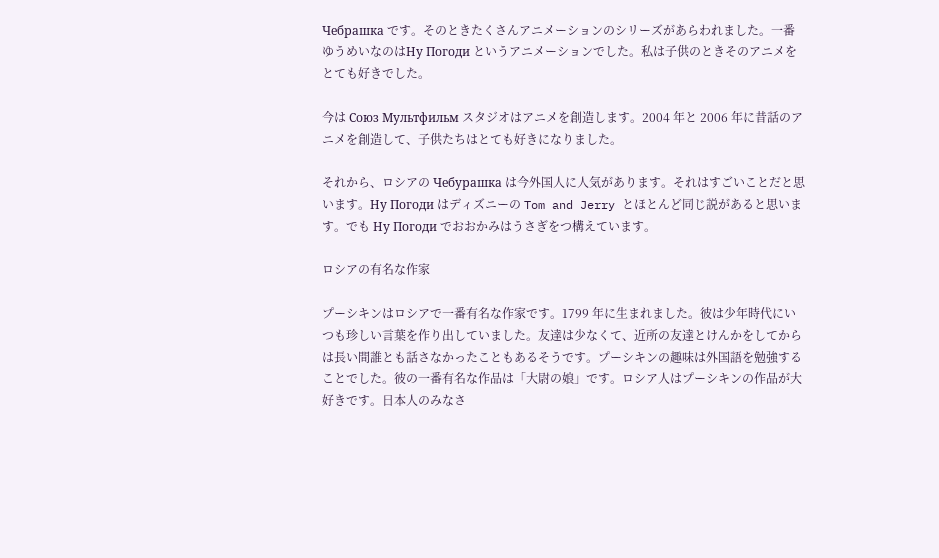Чебрашка です。そのときたくさんアニメーションのシリーズがあらわれました。一番ゆうめいなのはНу Погоди というアニメーションでした。私は子供のときそのアニメをとても好きでした。

今は Союз Мультфильм スタジオはアニメを創造します。2004 年と 2006 年に昔話のアニメを創造して、子供たちはとても好きになりました。

それから、ロシアの Чебурашка は今外国人に人気があります。それはすごいことだと思います。Ну Погоди はディズニーの Tom and Jerry とほとんど同じ説があると思います。でも Ну Погоди でおおかみはうさぎをつ構えています。

ロシアの有名な作家

プーシキンはロシアで一番有名な作家です。1799 年に生まれました。彼は少年時代にいつも珍しい言葉を作り出していました。友達は少なくて、近所の友達とけんかをしてからは長い間誰とも話さなかったこともあるそうです。プーシキンの趣味は外国語を勉強することでした。彼の一番有名な作品は「大尉の娘」です。ロシア人はプーシキンの作品が大好きです。日本人のみなさ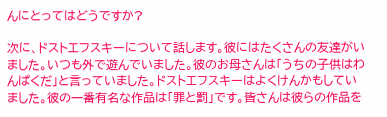んにとってはどうですか?

次に、ドストエフスキーについて話します。彼にはたくさんの友達がいました。いつも外で遊んでいました。彼のお母さんは「うちの子供はわんぱくだ」と言っていました。ドストエフスキーはよくけんかもしていました。彼の一番有名な作品は「罪と罰」です。皆さんは彼らの作品を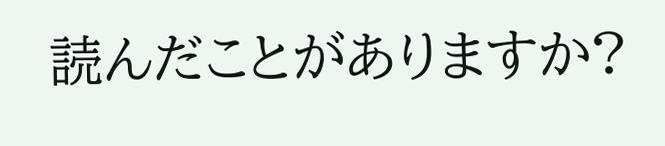読んだことがありますか?